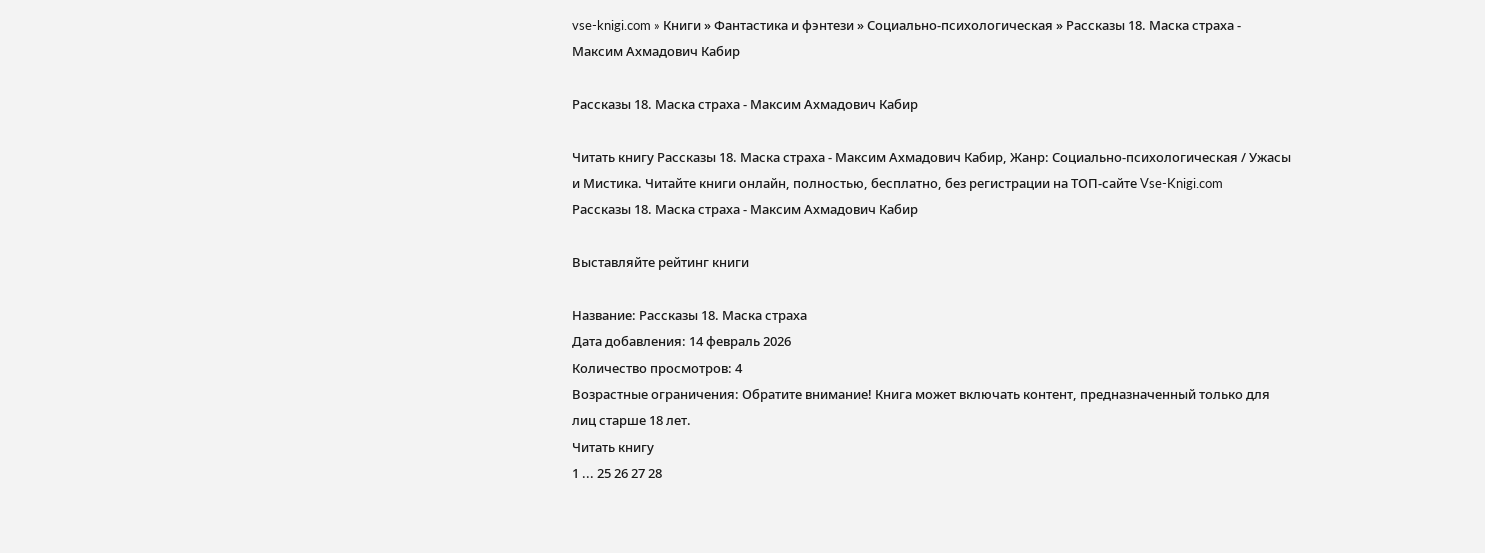vse-knigi.com » Книги » Фантастика и фэнтези » Социально-психологическая » Рассказы 18. Маска страха - Максим Ахмадович Кабир

Рассказы 18. Маска страха - Максим Ахмадович Кабир

Читать книгу Рассказы 18. Маска страха - Максим Ахмадович Кабир, Жанр: Социально-психологическая / Ужасы и Мистика. Читайте книги онлайн, полностью, бесплатно, без регистрации на ТОП-сайте Vse-Knigi.com
Рассказы 18. Маска страха - Максим Ахмадович Кабир

Выставляйте рейтинг книги

Название: Рассказы 18. Маска страха
Дата добавления: 14 февраль 2026
Количество просмотров: 4
Возрастные ограничения: Обратите внимание! Книга может включать контент, предназначенный только для лиц старше 18 лет.
Читать книгу
1 ... 25 26 27 28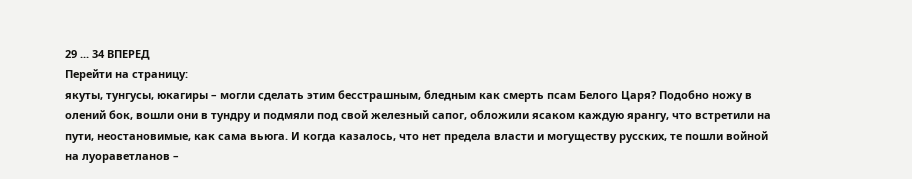29 ... 34 ВПЕРЕД
Перейти на страницу:
якуты, тунгусы, юкагиры – могли сделать этим бесстрашным, бледным как смерть псам Белого Царя? Подобно ножу в олений бок, вошли они в тундру и подмяли под свой железный сапог, обложили ясаком каждую ярангу, что встретили на пути, неостановимые, как сама вьюга. И когда казалось, что нет предела власти и могуществу русских, те пошли войной на луораветланов –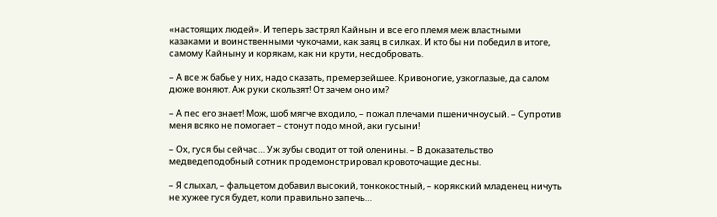«настоящих людей». И теперь застрял Кайнын и все его племя меж властными казаками и воинственными чукочами, как заяц в силках. И кто бы ни победил в итоге, самому Кайныну и корякам, как ни крути, несдобровать.

– А все ж бабье у них, надо сказать, премерзейшее. Кривоногие, узкоглазые, да салом дюже воняют. Аж руки скользят! От зачем оно им?

– А пес его знает! Мож, шоб мягче входило, – пожал плечами пшеничноусый. – Супротив меня всяко не помогает – стонут подо мной, аки гусыни!

– Ох, гуся бы сейчас… Уж зубы сводит от той оленины. – В доказательство медведеподобный сотник продемонстрировал кровоточащие десны.

– Я слыхал, – фальцетом добавил высокий, тонкокостный, – корякский младенец ничуть не хужее гуся будет, коли правильно запечь…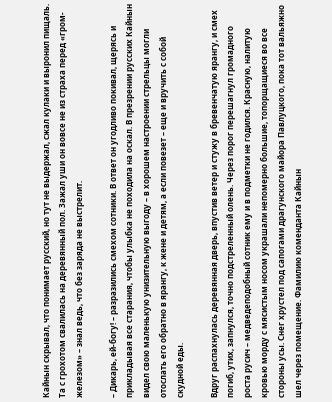Кайнын скрывал, что понимает русский, но тут не выдержал, сжал кулаки и выронил пищаль. Tа с грохотом свалилась на деревянный пол. Зажал уши он вовсе не из страха перед «гром-железом» – знал ведь, что без заряда не выстрелит.

– Дикарь, ей-богу! – разразились смехом сотники. В ответ он угодливо покивал, щерясь и прикладывая все старания, чтобы улыбка не походила на оскал. В презрении русских Кайнын видел свою маленькую унизительную выгоду – в хорошем настроении стрельцы могли отослать его обратно в ярангу, к жене и детям, а если повезет – еще и вручить с собой скудной еды.

Вдруг распахнулась деревянная дверь, впустив ветер и стужу в бревенчатую ярангу, и смех погиб, утих, запнулся, точно подстреленный олень. Через порог перешагнул громадного роста русич – медведеподобный сотник ему и в подметки не годился. Красную, налитую кровью морду с мясистым носом украшали непомерно большие, топорщащиеся во все стороны усы. Снег хрустел под сапогами драгунского майора Павлуцкого, пока тот вальяжно шел через помещение. Фамилию коменданта Кайнын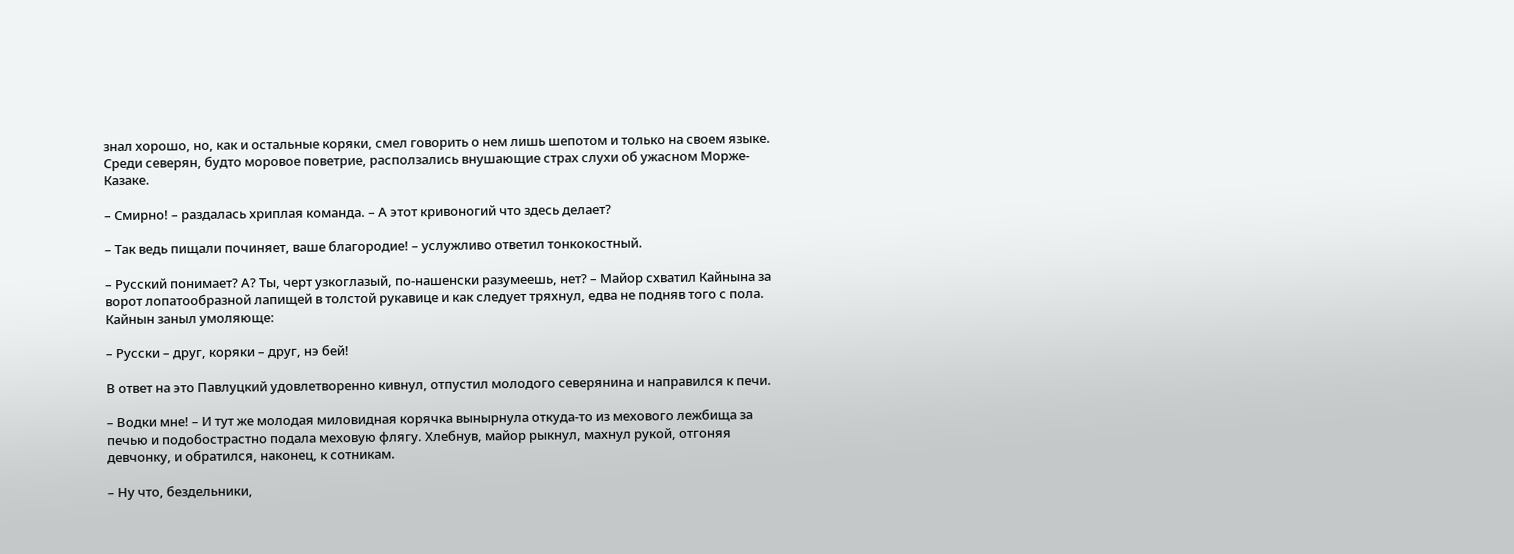знал хорошо, но, как и остальные коряки, смел говорить о нем лишь шепотом и только на своем языке. Среди северян, будто моровое поветрие, расползались внушающие страх слухи об ужасном Морже-Казаке.

– Смирно! – раздалась хриплая команда. – А этот кривоногий что здесь делает?

– Так ведь пищали починяет, ваше благородие! – услужливо ответил тонкокостный.

– Русский понимает? А? Ты, черт узкоглазый, по-нашенски разумеешь, нет? – Майор схватил Кайнына за ворот лопатообразной лапищей в толстой рукавице и как следует тряхнул, едва не подняв того с пола. Кайнын заныл умоляюще:

– Русски – друг, коряки – друг, нэ бей!

В ответ на это Павлуцкий удовлетворенно кивнул, отпустил молодого северянина и направился к печи.

– Водки мне! – И тут же молодая миловидная корячка вынырнула откуда-то из мехового лежбища за печью и подобострастно подала меховую флягу. Хлебнув, майор рыкнул, махнул рукой, отгоняя девчонку, и обратился, наконец, к сотникам.

– Ну что, бездельники,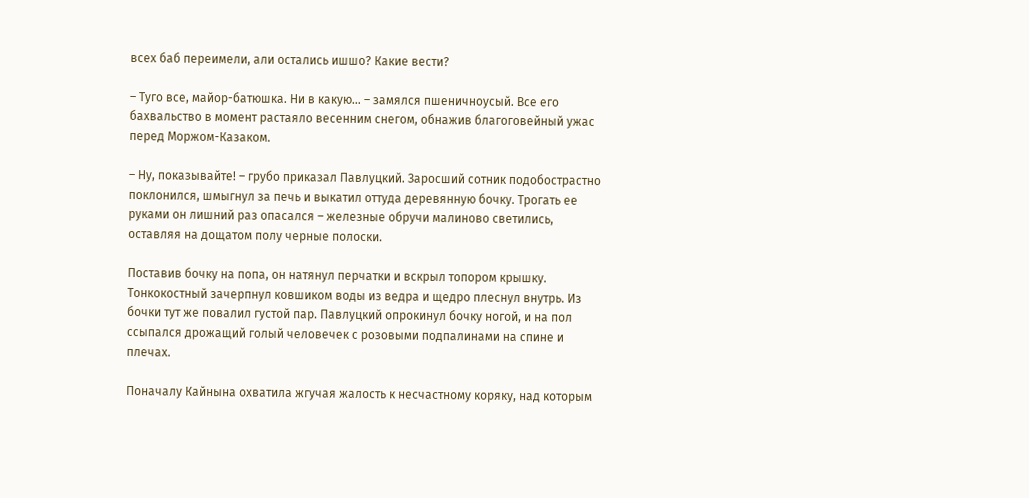всех баб переимели, али остались ишшо? Какие вести?

– Туго все, майор-батюшка. Ни в какую… – замялся пшеничноусый. Все его бахвальство в момент растаяло весенним снегом, обнажив благоговейный ужас перед Моржом-Казаком.

– Ну, показывайте! – грубо приказал Павлуцкий. Заросший сотник подобострастно поклонился, шмыгнул за печь и выкатил оттуда деревянную бочку. Трогать ее руками он лишний раз опасался – железные обручи малиново светились, оставляя на дощатом полу черные полоски.

Поставив бочку на попа, он натянул перчатки и вскрыл топором крышку. Тонкокостный зачерпнул ковшиком воды из ведра и щедро плеснул внутрь. Из бочки тут же повалил густой пар. Павлуцкий опрокинул бочку ногой, и на пол ссыпался дрожащий голый человечек с розовыми подпалинами на спине и плечах.

Поначалу Кайнына охватила жгучая жалость к несчастному коряку, над которым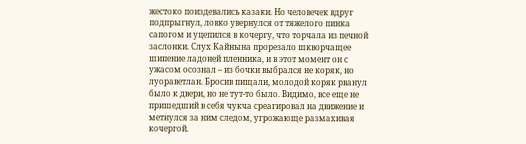жестоко поиздевались казаки. Но человечек вдруг подпрыгнул, ловко увернулся от тяжелого пинка сапогом и уцепился в кочергу, что торчала из печной заслонки. Слух Кайнына прорезало шкворчащее шипение ладоней пленника, и в этот момент он с ужасом осознал – из бочки выбрался не коряк, но луораветлан. Бросив пищали, молодой коряк рванул было к двери, но не тут-то было. Видимо, все еще не пришедший в себя чукча среагировал на движение и метнулся за ним следом, угрожающе размахивая кочергой.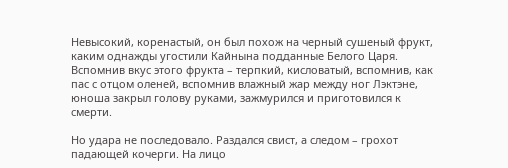Невысокий, коренастый, он был похож на черный сушеный фрукт, каким однажды угостили Кайнына подданные Белого Царя. Вспомнив вкус этого фрукта – терпкий, кисловатый, вспомнив, как пас с отцом оленей, вспомнив влажный жар между ног Лэктэне, юноша закрыл голову руками, зажмурился и приготовился к смерти.

Но удара не последовало. Раздался свист, а следом – грохот падающей кочерги. На лицо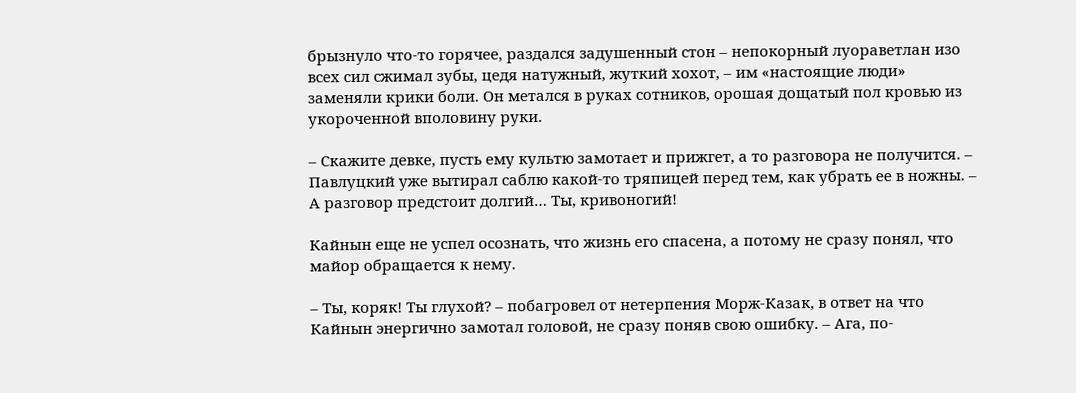брызнуло что-то горячее, раздался задушенный стон – непокорный луораветлан изо всех сил сжимал зубы, цедя натужный, жуткий хохот, – им «настоящие люди» заменяли крики боли. Он метался в руках сотников, орошая дощатый пол кровью из укороченной вполовину руки.

– Скажите девке, пусть ему культю замотает и прижгет, а то разговора не получится. – Павлуцкий уже вытирал саблю какой-то тряпицей перед тем, как убрать ее в ножны. – А разговор предстоит долгий… Ты, кривоногий!

Кайнын еще не успел осознать, что жизнь его спасена, а потому не сразу понял, что майор обращается к нему.

– Ты, коряк! Ты глухой? – побагровел от нетерпения Морж-Казак, в ответ на что Кайнын энергично замотал головой, не сразу поняв свою ошибку. – Ага, по-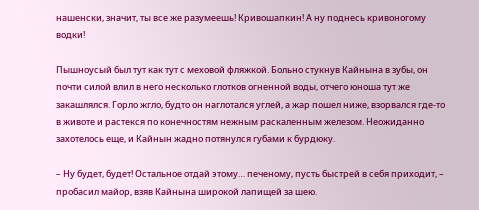нашенски, значит, ты все же разумеешь! Кривошапкин! А ну поднесь кривоногому водки!

Пышноусый был тут как тут с меховой фляжкой. Больно стукнув Кайнына в зубы, он почти силой влил в него несколько глотков огненной воды, отчего юноша тут же закашлялся. Горло жгло, будто он наглотался углей, а жар пошел ниже, взорвался где-то в животе и растекся по конечностям нежным раскаленным железом. Неожиданно захотелось еще, и Кайнын жадно потянулся губами к бурдюку.

– Ну будет, будет! Остальное отдай этому… печеному, пусть быстрей в себя приходит, – пробасил майор, взяв Кайнына широкой лапищей за шею.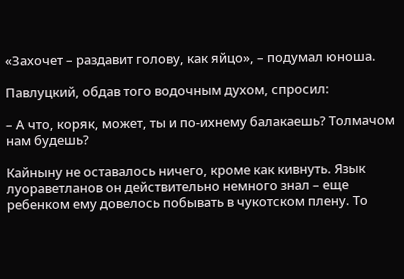«Захочет – раздавит голову, как яйцо», – подумал юноша.

Павлуцкий, обдав того водочным духом, спросил:

– А что, коряк, может, ты и по-ихнему балакаешь? Толмачом нам будешь?

Кайныну не оставалось ничего, кроме как кивнуть. Язык луораветланов он действительно немного знал – еще ребенком ему довелось побывать в чукотском плену. То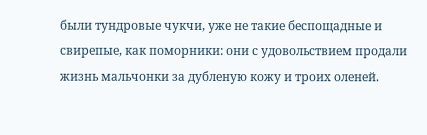были тундровые чукчи, уже не такие беспощадные и свирепые, как поморники: они с удовольствием продали жизнь мальчонки за дубленую кожу и троих оленей.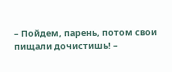– Пойдем, парень, потом свои пищали дочистишь! –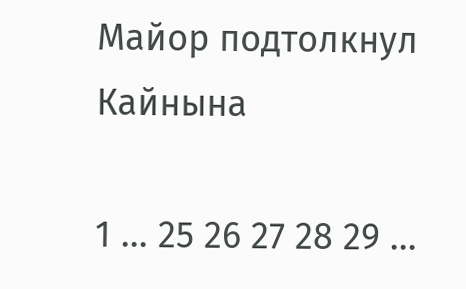Майор подтолкнул Кайнына

1 ... 25 26 27 28 29 ...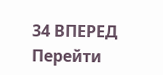34 ВПЕРЕД
Перейти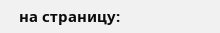на страницу: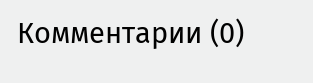Комментарии (0)